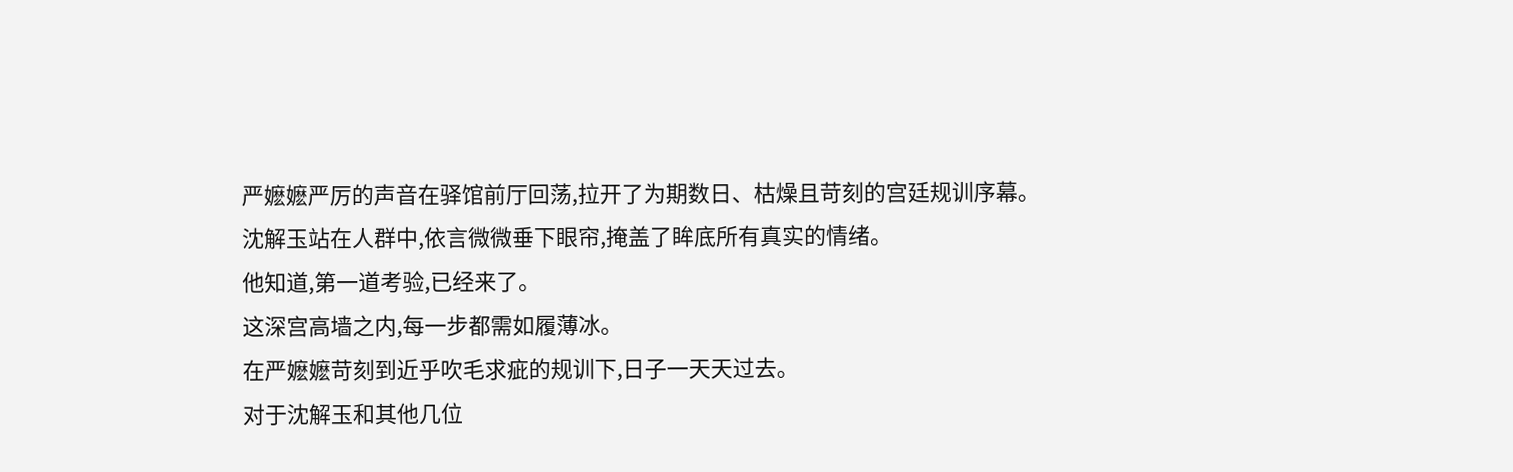严嬷嬷严厉的声音在驿馆前厅回荡,拉开了为期数日、枯燥且苛刻的宫廷规训序幕。
沈解玉站在人群中,依言微微垂下眼帘,掩盖了眸底所有真实的情绪。
他知道,第一道考验,已经来了。
这深宫高墙之内,每一步都需如履薄冰。
在严嬷嬷苛刻到近乎吹毛求疵的规训下,日子一天天过去。
对于沈解玉和其他几位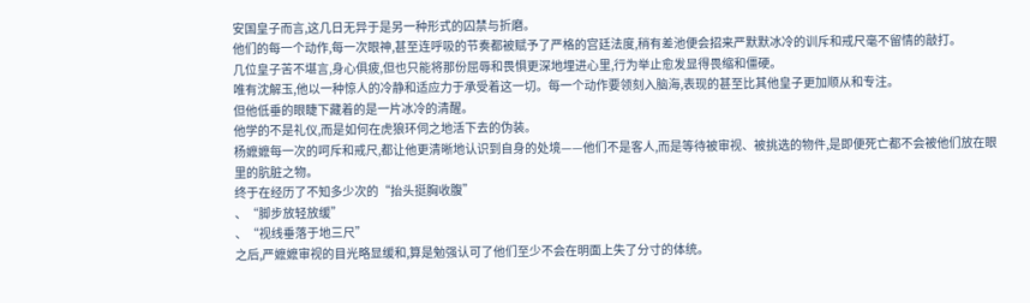安国皇子而言,这几日无异于是另一种形式的囚禁与折磨。
他们的每一个动作,每一次眼神,甚至连呼吸的节奏都被赋予了严格的宫廷法度,稍有差池便会招来严默默冰冷的训斥和戒尺毫不留情的敲打。
几位皇子苦不堪言,身心俱疲,但也只能将那份屈辱和畏惧更深地埋进心里,行为举止愈发显得畏缩和僵硬。
唯有沈解玉,他以一种惊人的冷静和适应力于承受着这一切。每一个动作要领刻入脑海,表现的甚至比其他皇子更加顺从和专注。
但他低垂的眼睫下藏着的是一片冰冷的清醒。
他学的不是礼仪,而是如何在虎狼环伺之地活下去的伪装。
杨嬷嬷每一次的呵斥和戒尺,都让他更清晰地认识到自身的处境——他们不是客人,而是等待被审视、被挑选的物件,是即便死亡都不会被他们放在眼里的肮脏之物。
终于在经历了不知多少次的“抬头挺胸收腹”
、“脚步放轻放缓”
、“视线垂落于地三尺”
之后,严嬷嬷审视的目光略显缓和,算是勉强认可了他们至少不会在明面上失了分寸的体统。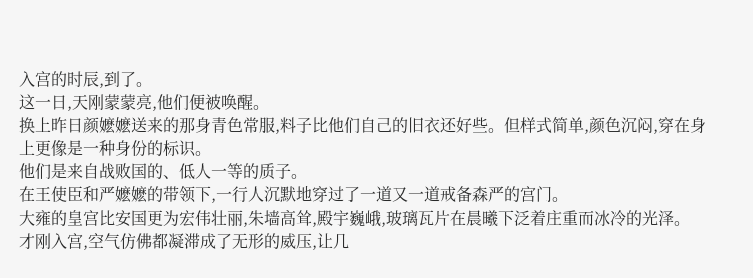入宫的时辰,到了。
这一日,天刚蒙蒙亮,他们便被唤醒。
换上昨日颜嬷嬷送来的那身青色常服,料子比他们自己的旧衣还好些。但样式简单,颜色沉闷,穿在身上更像是一种身份的标识。
他们是来自战败国的、低人一等的质子。
在王使臣和严嬷嬷的带领下,一行人沉默地穿过了一道又一道戒备森严的宫门。
大雍的皇宫比安国更为宏伟壮丽,朱墙高耸,殿宇巍峨,玻璃瓦片在晨曦下泛着庄重而冰冷的光泽。
才刚入宫,空气仿佛都凝滞成了无形的威压,让几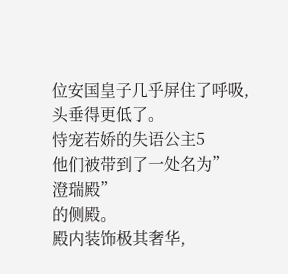位安国皇子几乎屏住了呼吸,头垂得更低了。
恃宠若娇的失语公主5
他们被带到了一处名为”
澄瑞殿”
的侧殿。
殿内装饰极其奢华,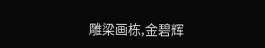雕梁画栋,金碧辉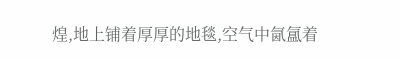煌,地上铺着厚厚的地毯,空气中氤氲着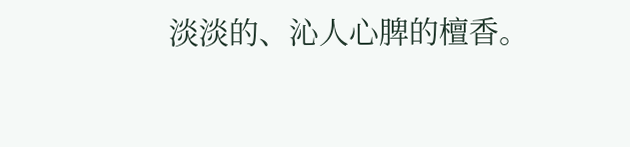淡淡的、沁人心脾的檀香。